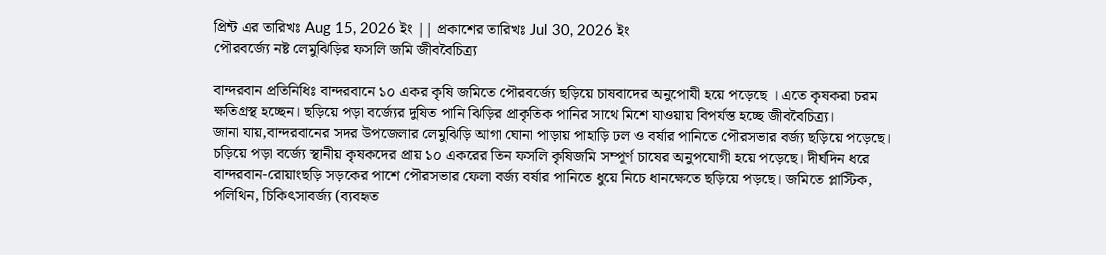প্রিন্ট এর তারিখঃ Aug 15, 2026 ইং || প্রকাশের তারিখঃ Jul 30, 2026 ইং
পৌরবর্জ্যে নষ্ট লেমুঝিড়ির ফসলি জমি জীববৈচিত্র্য

বান্দরবান প্রতিনিধিঃ বান্দরবানে ১০ একর কৃষি জমিতে পৌরবর্জ্যে ছড়িয়ে চাষবাদের অনুপোযী হয়ে পড়েছে । এতে কৃষকরা চরম ক্ষতিগ্রস্থ হচ্ছেন। ছড়িয়ে পড়া বর্জ্যের দুষিত পানি ঝিড়ির প্রাকৃতিক পানির সাথে মিশে যাওয়ায় বিপর্যস্ত হচ্ছে জীববৈচিত্র্য।
জানা যায়,বান্দরবানের সদর উপজেলার লেমুঝিড়ি আগা ঘোনা পাড়ায় পাহাড়ি ঢল ও বর্ষার পানিতে পৌরসভার বর্জ্য ছড়িয়ে পড়েছে। চড়িয়ে পড়া বর্জ্যে স্থানীয় কৃষকদের প্রায় ১০ একরের তিন ফসলি কৃষিজমি সম্পূর্ণ চাষের অনুপযোগী হয়ে পড়েছে। দীর্ঘদিন ধরে বান্দরবান-রোয়াংছড়ি সড়কের পাশে পৌরসভার ফেলা বর্জ্য বর্ষার পানিতে ধুয়ে নিচে ধানক্ষেতে ছড়িয়ে পড়ছে। জমিতে প্লাস্টিক, পলিথিন, চিকিৎসাবর্জ্য (ব্যবহৃত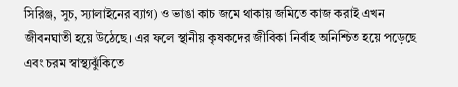সিরিঞ্জ, সুচ, স্যালাইনের ব্যাগ) ও ভাঙা কাচ জমে থাকায় জমিতে কাজ করাই এখন জীবনঘাতী হয়ে উঠেছে। এর ফলে স্থানীয় কৃষকদের জীবিকা নির্বাহ অনিশ্চিত হয়ে পড়েছে এবং চরম স্বাস্থ্যঝুঁকিতে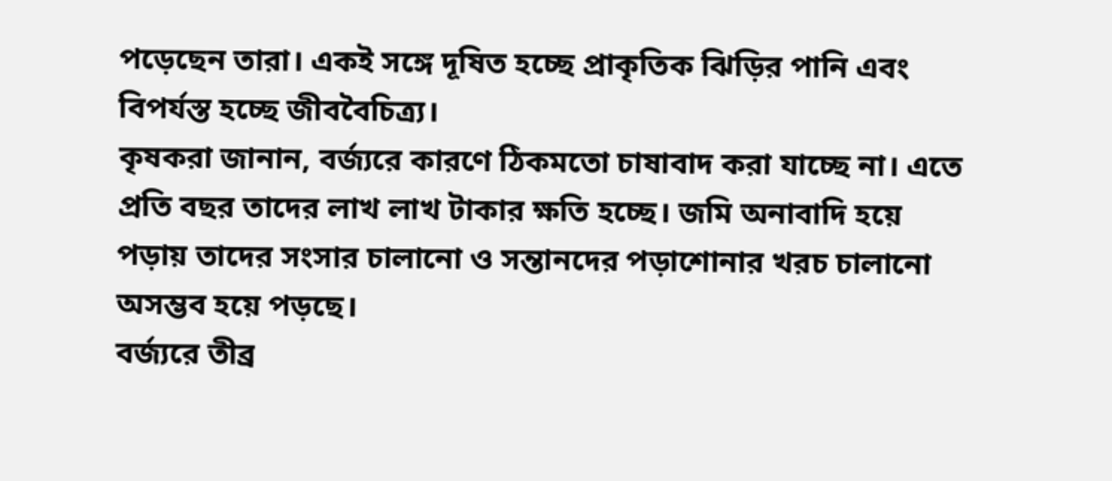পড়েছেন তারা। একই সঙ্গে দূষিত হচ্ছে প্রাকৃতিক ঝিড়ির পানি এবং বিপর্যস্ত হচ্ছে জীববৈচিত্র্য।
কৃষকরা জানান, বর্জ্যরে কারণে ঠিকমতো চাষাবাদ করা যাচ্ছে না। এতে প্রতি বছর তাদের লাখ লাখ টাকার ক্ষতি হচ্ছে। জমি অনাবাদি হয়ে পড়ায় তাদের সংসার চালানো ও সন্তানদের পড়াশোনার খরচ চালানো অসম্ভব হয়ে পড়ছে।
বর্জ্যরে তীব্র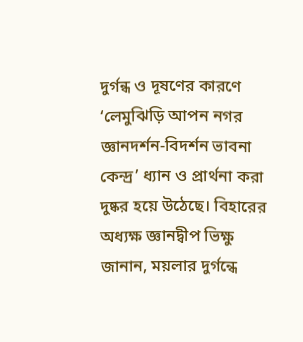দুর্গন্ধ ও দূষণের কারণে ‘লেমুঝিড়ি আপন নগর জ্ঞানদর্শন-বিদর্শন ভাবনা কেন্দ্র’ ধ্যান ও প্রার্থনা করা দুষ্কর হয়ে উঠেছে। বিহারের অধ্যক্ষ জ্ঞানদ্বীপ ভিক্ষু জানান, ময়লার দুর্গন্ধে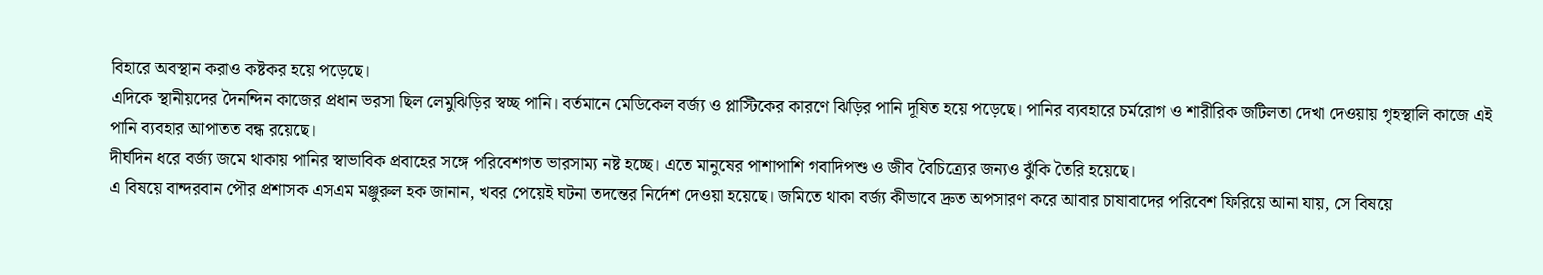বিহারে অবস্থান করাও কষ্টকর হয়ে পড়েছে।
এদিকে স্থানীয়দের দৈনন্দিন কাজের প্রধান ভরসা ছিল লেমুঝিড়ির স্বচ্ছ পানি। বর্তমানে মেডিকেল বর্জ্য ও প্লাস্টিকের কারণে ঝিড়ির পানি দূষিত হয়ে পড়েছে। পানির ব্যবহারে চর্মরোগ ও শারীরিক জটিলতা দেখা দেওয়ায় গৃহস্থালি কাজে এই পানি ব্যবহার আপাতত বন্ধ রয়েছে।
দীর্ঘদিন ধরে বর্জ্য জমে থাকায় পানির স্বাভাবিক প্রবাহের সঙ্গে পরিবেশগত ভারসাম্য নষ্ট হচ্ছে। এতে মানুষের পাশাপাশি গবাদিপশু ও জীব বৈচিত্র্যের জন্যও ঝুঁকি তৈরি হয়েছে।
এ বিষয়ে বান্দরবান পৌর প্রশাসক এসএম মঞ্জুরুল হক জানান, খবর পেয়েই ঘটনা তদন্তের নির্দেশ দেওয়া হয়েছে। জমিতে থাকা বর্জ্য কীভাবে দ্রুত অপসারণ করে আবার চাষাবাদের পরিবেশ ফিরিয়ে আনা যায়, সে বিষয়ে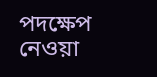পদক্ষেপ নেওয়া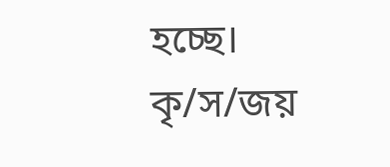হচ্ছে।
কৃ/স/জয়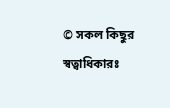© সকল কিছুর স্বত্বাধিকারঃ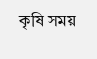কৃষি সময়